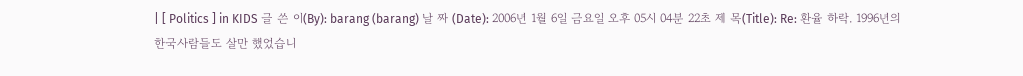| [ Politics ] in KIDS 글 쓴 이(By): barang (barang) 날 짜 (Date): 2006년 1월 6일 금요일 오후 05시 04분 22초 제 목(Title): Re: 환율 하락. 1996년의 한국사람들도 살만 했었습니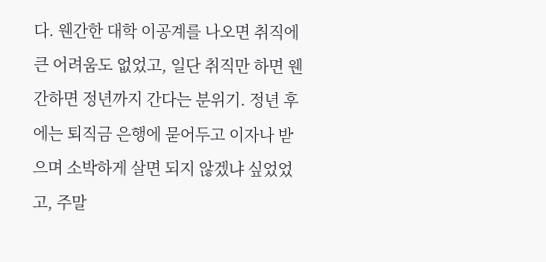다. 웬간한 대학 이공계를 나오면 취직에 큰 어려움도 없었고, 일단 취직만 하면 웬간하면 정년까지 간다는 분위기. 정년 후에는 퇴직금 은행에 묻어두고 이자나 받으며 소박하게 살면 되지 않겠냐 싶었었고, 주말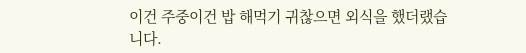이건 주중이건 밥 해먹기 귀찮으면 외식을 했더랬습니다.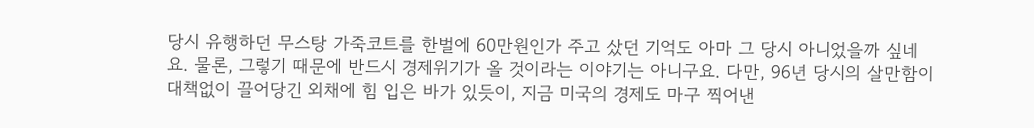당시 유행하던 무스탕 가죽코트를 한벌에 60만원인가 주고 샀던 기억도 아마 그 당시 아니었을까 싶네요. 물론, 그렇기 때문에 반드시 경제위기가 올 것이라는 이야기는 아니구요. 다만, 96년 당시의 살만함이 대책없이 끌어당긴 외채에 힘 입은 바가 있듯이, 지금 미국의 경제도 마구 찍어낸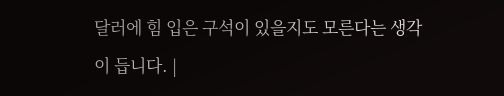달러에 힘 입은 구석이 있을지도 모른다는 생각이 듭니다. |